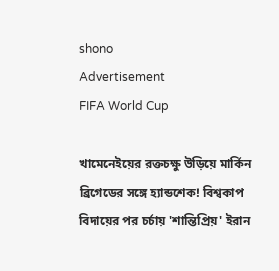shono
Advertisement
FIFA World Cup

খামেনেইয়ের রক্তচক্ষু উড়িয়ে মার্কিন ব্রিগেডের সঙ্গে হ্যান্ডশেক! বিশ্বকাপ বিদায়ের পর চর্চায় 'শান্তিপ্রিয়' ইরান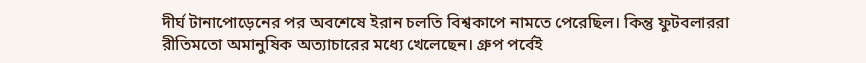দীর্ঘ টানাপোড়েনের পর অবশেষে ইরান চলতি বিশ্বকাপে নামতে পেরেছিল। কিন্তু ফুটবলাররা রীতিমতো অমানুষিক অত্যাচারের মধ্যে খেলেছেন। গ্রুপ পর্বেই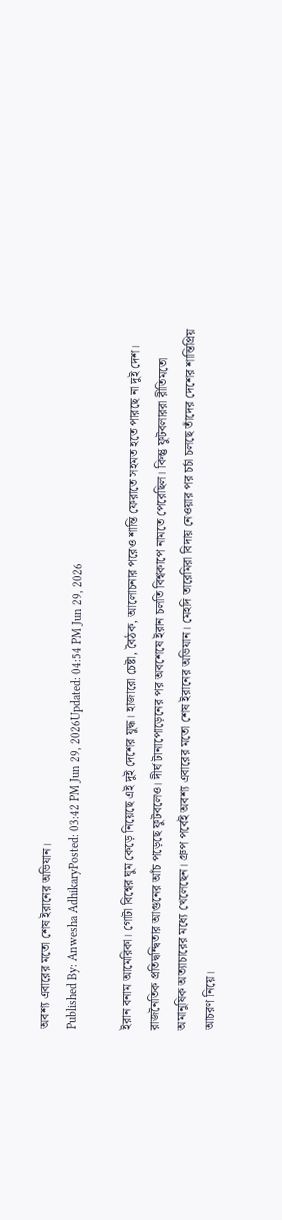অবশ্য এবারের মতো শেষ ইরানের অভিযান।
Published By: Anwesha AdhikaryPosted: 03:42 PM Jun 29, 2026Updated: 04:54 PM Jun 29, 2026

ইরান বনাম আমেরিকা। গোটা বিশ্বের ঘুম কেড়ে নিয়েছে এই দুই দেশের যুদ্ধ। হাজারো চেষ্টা, বৈঠক, আলোচনার পরেও শান্তি ফেরাতে সহমত হতে পারছে না দুই দেশ। রাজনৈতিক প্রতিদ্বন্দ্বিতার আগুনের আঁচ পড়েছে ফুটবলেও। দীর্ঘ টানাপোড়েনের পর অবশেষে ইরান চলতি বিশ্বকাপে নামতে পেরেছিল। কিন্তু ফুটবলাররা রীতিমতো অমানুষিক অত্যাচারের মধ্যে খেলেছেন। গ্রুপ পর্বেই অবশ্য এবারের মতো শেষ ইরানের অভিযান। মেহদি তারেমিরা বিদায় নেওয়ার পর চর্চা চলছে তাঁদের দেশের শান্তিপ্রিয় আচরণ নিয়ে।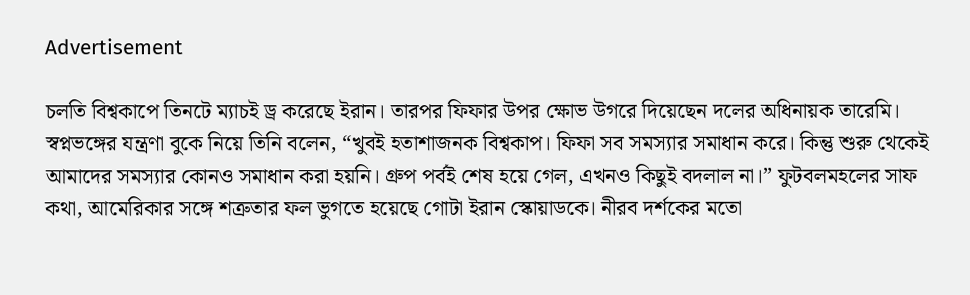Advertisement

চলতি বিশ্বকাপে তিনটে ম্যাচই ড্র করেছে ইরান। তারপর ফিফার উপর ক্ষোভ উগরে দিয়েছেন দলের অধিনায়ক তারেমি। স্বপ্নভঙ্গের যন্ত্রণা বুকে নিয়ে তিনি বলেন, “খুবই হতাশাজনক বিশ্বকাপ। ফিফা সব সমস্যার সমাধান করে। কিন্তু শুরু থেকেই আমাদের সমস্যার কোনও সমাধান করা হয়নি। গ্রুপ পর্বই শেষ হয়ে গেল, এখনও কিছুই বদলাল না।” ফুটবলমহলের সাফ কথা, আমেরিকার সঙ্গে শত্রুতার ফল ভুগতে হয়েছে গোটা ইরান স্কোয়াডকে। নীরব দর্শকের মতো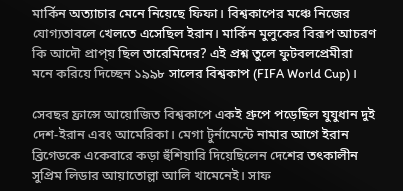মার্কিন অত্যাচার মেনে নিয়েছে ফিফা। বিশ্বকাপের মঞ্চে নিজের যোগ্যতাবলে খেলতে এসেছিল ইরান। মার্কিন মুলুকের বিরূপ আচরণ কি আদৌ প্রাপ্য় ছিল তারেমিদের? এই প্রশ্ন তুলে ফুটবলপ্রেমীরা মনে করিয়ে দিচ্ছেন ১৯৯৮ সালের বিশ্বকাপ (FIFA World Cup)।

সেবছর ফ্রান্সে আয়োজিত বিশ্বকাপে একই গ্রুপে পড়েছিল যুযুধান দুই দেশ-ইরান এবং আমেরিকা। মেগা টুর্নামেন্টে নামার আগে ইরান ব্রিগেডকে একেবারে কড়া হুঁশিয়ারি দিয়েছিলেন দেশের তৎকালীন সুপ্রিম লিডার আয়াতোল্লা আলি খামেনেই। সাফ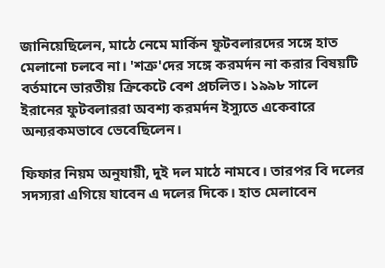জানিয়েছিলেন, মাঠে নেমে মার্কিন ফুটবলারদের সঙ্গে হাত মেলানো চলবে না। 'শত্রু'দের সঙ্গে করমর্দন না করার বিষয়টি বর্তমানে ভারতীয় ক্রিকেটে বেশ প্রচলিত। ১৯৯৮ সালে ইরানের ফুটবলাররা অবশ্য করমর্দন ইস্যুতে একেবারে অন্যরকমভাবে ভেবেছিলেন।

ফিফার নিয়ম অনুযায়ী, দুই দল মাঠে নামবে। তারপর বি দলের সদস্যরা এগিয়ে যাবেন এ দলের দিকে। হাত মেলাবেন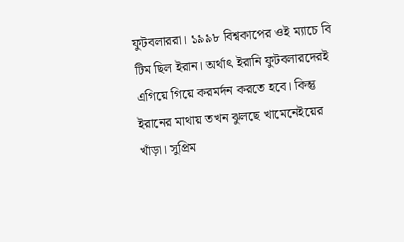ফুটবলাররা। ১৯৯৮ বিশ্বকাপের ওই ম্যাচে বি টিম ছিল ইরান। অর্থাৎ ইরানি ফুটবলারদেরই এগিয়ে গিয়ে করমর্দন করতে হবে। কিন্তু ইরানের মাথায় তখন ঝুলছে খামেনেইয়ের খাঁড়া। সুপ্রিম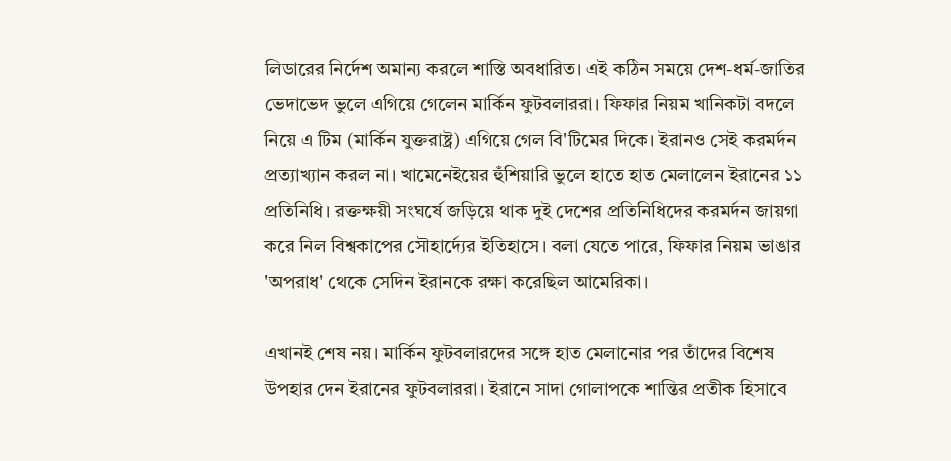লিডারের নির্দেশ অমান্য করলে শাস্তি অবধারিত। এই কঠিন সময়ে দেশ-ধর্ম-জাতির ভেদাভেদ ভুলে এগিয়ে গেলেন মার্কিন ফুটবলাররা। ফিফার নিয়ম খানিকটা বদলে নিয়ে এ টিম (মার্কিন যুক্তরাষ্ট্র) এগিয়ে গেল বি'টিমের দিকে। ইরানও সেই করমর্দন প্রত্যাখ্যান করল না। খামেনেইয়ের হুঁশিয়ারি ভুলে হাতে হাত মেলালেন ইরানের ১১ প্রতিনিধি। রক্তক্ষয়ী সংঘর্ষে জড়িয়ে থাক দুই দেশের প্রতিনিধিদের করমর্দন জায়গা করে নিল বিশ্বকাপের সৌহার্দ্যের ইতিহাসে। বলা যেতে পারে, ফিফার নিয়ম ভাঙার 'অপরাধ' থেকে সেদিন ইরানকে রক্ষা করেছিল আমেরিকা।

এখানই শেষ নয়। মার্কিন ফুটবলারদের সঙ্গে হাত মেলানোর পর তাঁদের বিশেষ উপহার দেন ইরানের ফুটবলাররা। ইরানে সাদা গোলাপকে শান্তির প্রতীক হিসাবে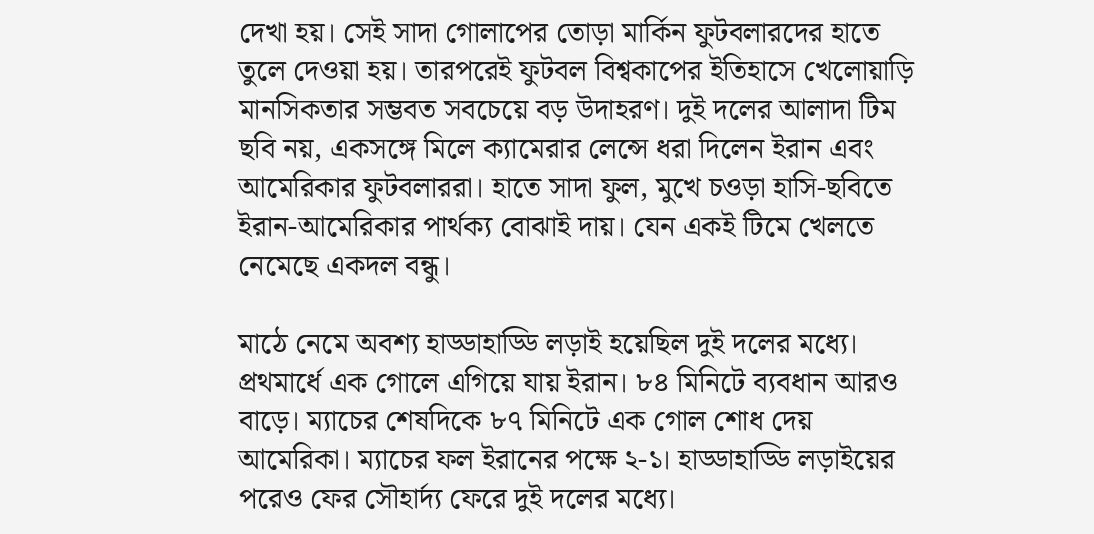দেখা হয়। সেই সাদা গোলাপের তোড়া মার্কিন ফুটবলারদের হাতে তুলে দেওয়া হয়। তারপরেই ফুটবল বিশ্বকাপের ইতিহাসে খেলোয়াড়ি মানসিকতার সম্ভবত সবচেয়ে বড় উদাহরণ। দুই দলের আলাদা টিম ছবি নয়, একসঙ্গে মিলে ক্যামেরার লেন্সে ধরা দিলেন ইরান এবং আমেরিকার ফুটবলাররা। হাতে সাদা ফুল, মুখে চওড়া হাসি-ছবিতে ইরান-আমেরিকার পার্থক্য বোঝাই দায়। যেন একই টিমে খেলতে নেমেছে একদল বন্ধু।

মাঠে নেমে অবশ্য হাড্ডাহাড্ডি লড়াই হয়েছিল দুই দলের মধ্যে। প্রথমার্ধে এক গোলে এগিয়ে যায় ইরান। ৮৪ মিনিটে ব্যবধান আরও বাড়ে। ম্যাচের শেষদিকে ৮৭ মিনিটে এক গোল শোধ দেয় আমেরিকা। ম্যাচের ফল ইরানের পক্ষে ২-১। হাড্ডাহাড্ডি লড়াইয়ের পরেও ফের সৌহার্দ্য ফেরে দুই দলের মধ্যে।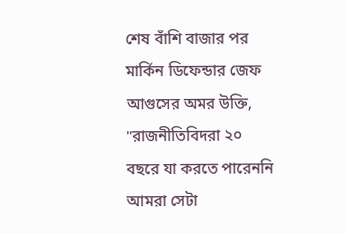শেষ বাঁশি বাজার পর মার্কিন ডিফেন্ডার জেফ আগুসের অমর উক্তি, "রাজনীতিবিদরা ২০ বছরে যা করতে পারেননি আমরা সেটা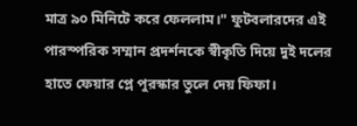মাত্র ৯০ মিনিটে করে ফেললাম।" ফুটবলারদের এই পারস্পরিক সম্মান প্রদর্শনকে স্বীকৃতি দিয়ে দুই দলের হাতে ফেয়ার প্লে পুরস্কার তুলে দেয় ফিফা।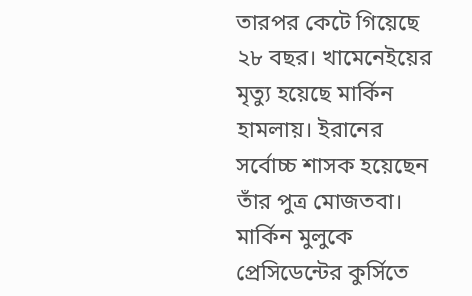তারপর কেটে গিয়েছে ২৮ বছর। খামেনেইয়ের মৃত্যু হয়েছে মার্কিন হামলায়। ইরানের সর্বোচ্চ শাসক হয়েছেন তাঁর পুত্র মোজতবা। মার্কিন মুলুকে প্রেসিডেন্টের কুর্সিতে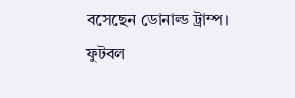বসেছেন ডোনাল্ড ট্রাম্প। ফুটবল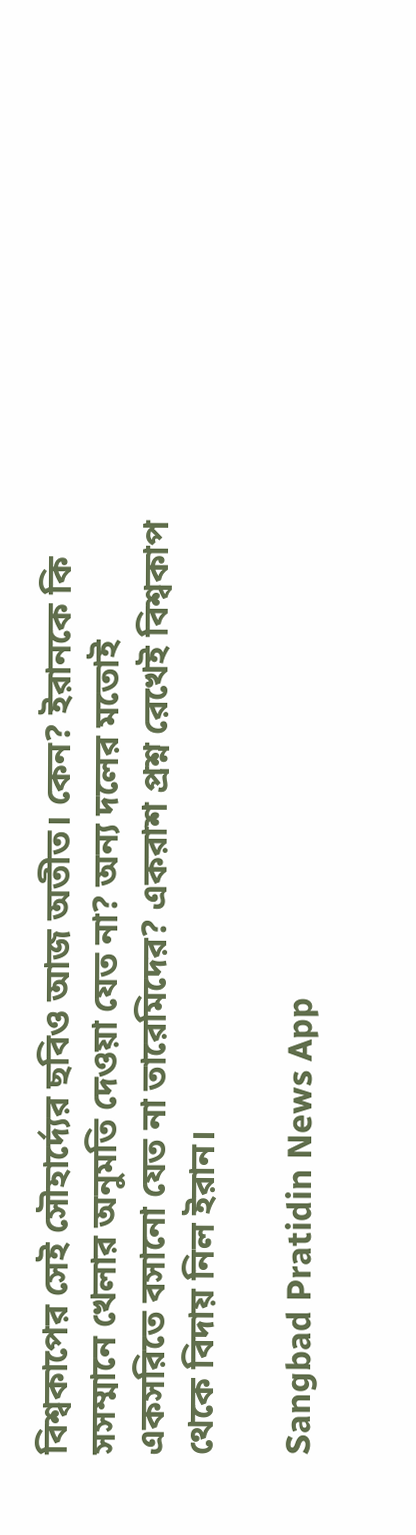বিশ্বকাপের সেই সৌহার্দ্যের ছবিও আজ অতীত। কেন? ইরানকে কি সসম্মানে খেলার অনুমতি দেওয়া যেত না? অন্য দলের মতোই একসরিতে বসানো যেত না তারেমিদের? একরাশ প্রশ্ন রেখেই বিশ্বকাপ থেকে বিদায় নিল ইরান।

Sangbad Pratidin News App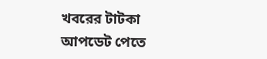খবরের টাটকা আপডেট পেতে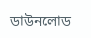ডাউনলোড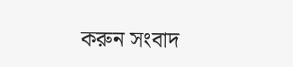করুন সংবাদ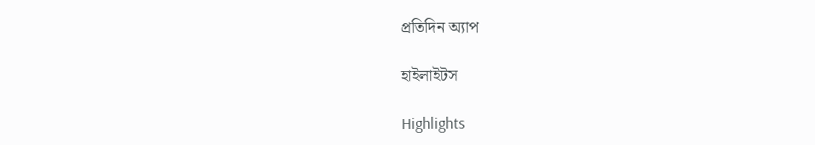প্রতিদিন অ্যাপ

হাইলাইটস

Highlights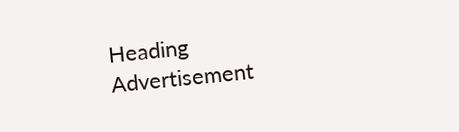Heading
Advertisement